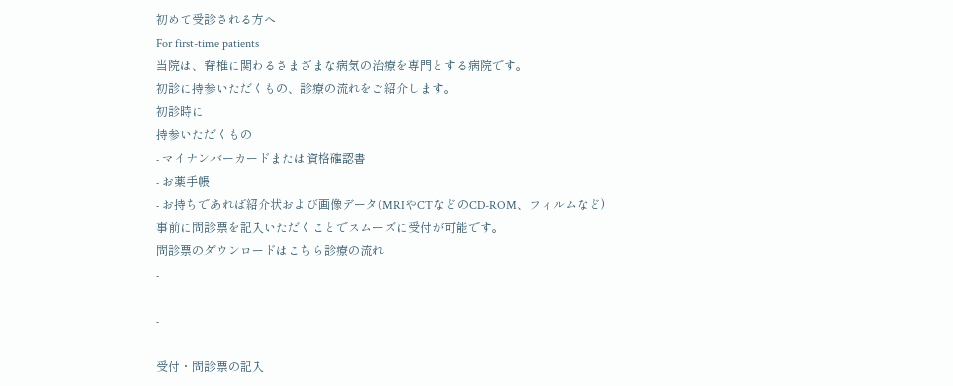初めて受診される方へ
For first-time patients
当院は、脊椎に関わるさまざまな病気の治療を専門とする病院です。
初診に持参いただくもの、診療の流れをご紹介します。
初診時に
持参いただくもの
- マイナンバーカードまたは資格確認書
- お薬手帳
- お持ちであれば紹介状および画像データ(MRIやCTなどのCD-ROM、フィルムなど)
事前に問診票を記入いただくことでスムーズに受付が可能です。
問診票のダウンロードはこちら診療の流れ
-

-

受付・問診票の記入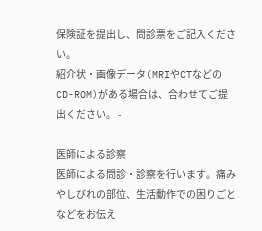保険証を提出し、問診票をご記入ください。
紹介状・画像データ(MRIやCTなどのCD-ROM)がある場合は、合わせてご提出ください。 -

医師による診察
医師による問診・診察を行います。痛みやしびれの部位、生活動作での困りごとなどをお伝え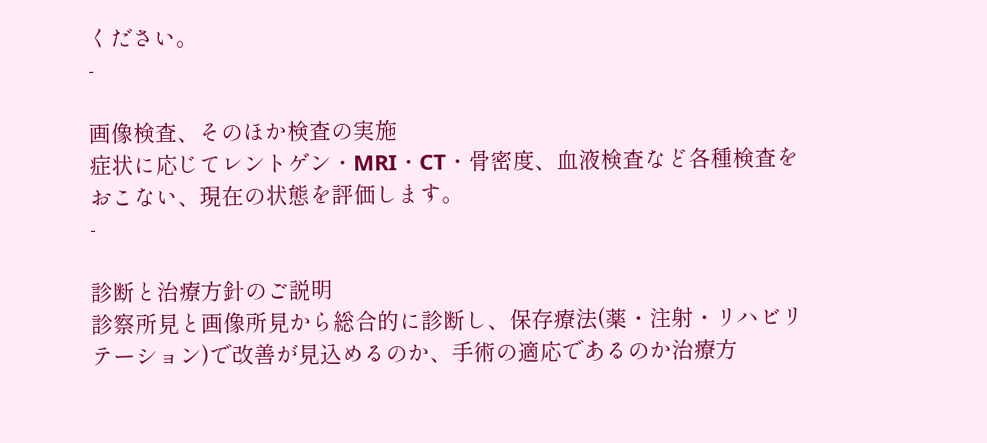ください。
-

画像検査、そのほか検査の実施
症状に応じてレントゲン・MRI・CT・骨密度、血液検査など各種検査をおこない、現在の状態を評価します。
-

診断と治療方針のご説明
診察所見と画像所見から総合的に診断し、保存療法(薬・注射・リハビリテーション)で改善が見込めるのか、手術の適応であるのか治療方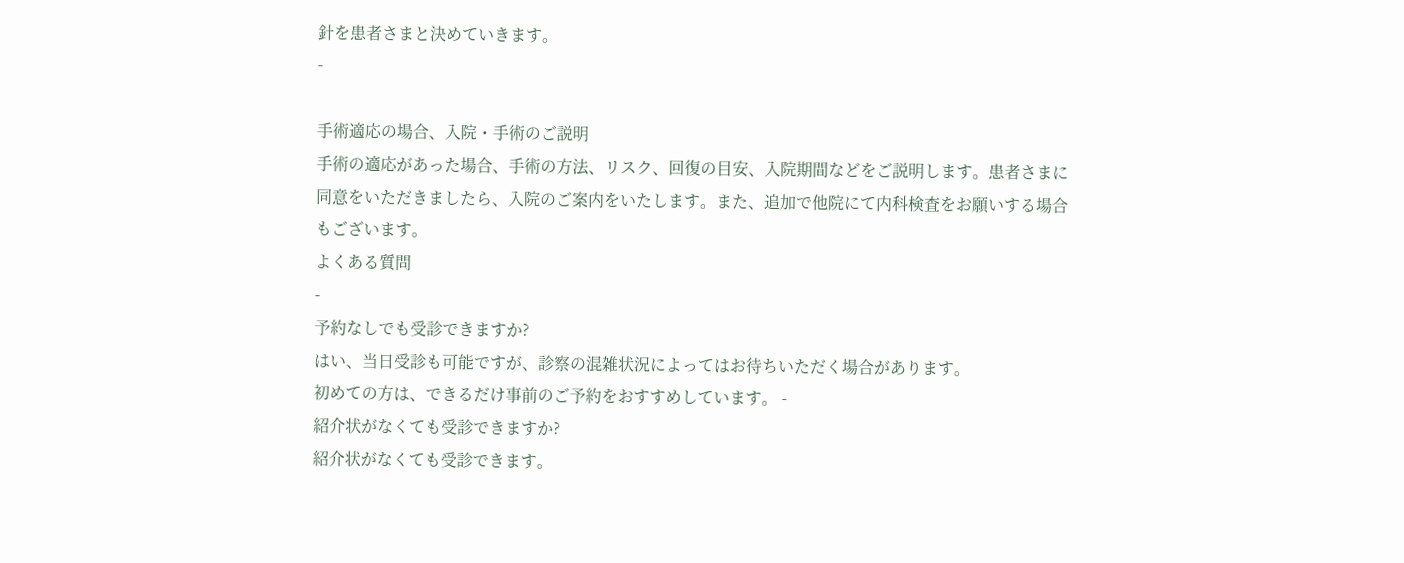針を患者さまと決めていきます。
-

手術適応の場合、入院・手術のご説明
手術の適応があった場合、手術の方法、リスク、回復の目安、入院期間などをご説明します。患者さまに同意をいただきましたら、入院のご案内をいたします。また、追加で他院にて内科検査をお願いする場合もございます。
よくある質問
-
予約なしでも受診できますか?
はい、当日受診も可能ですが、診察の混雑状況によってはお待ちいただく場合があります。
初めての方は、できるだけ事前のご予約をおすすめしています。 -
紹介状がなくても受診できますか?
紹介状がなくても受診できます。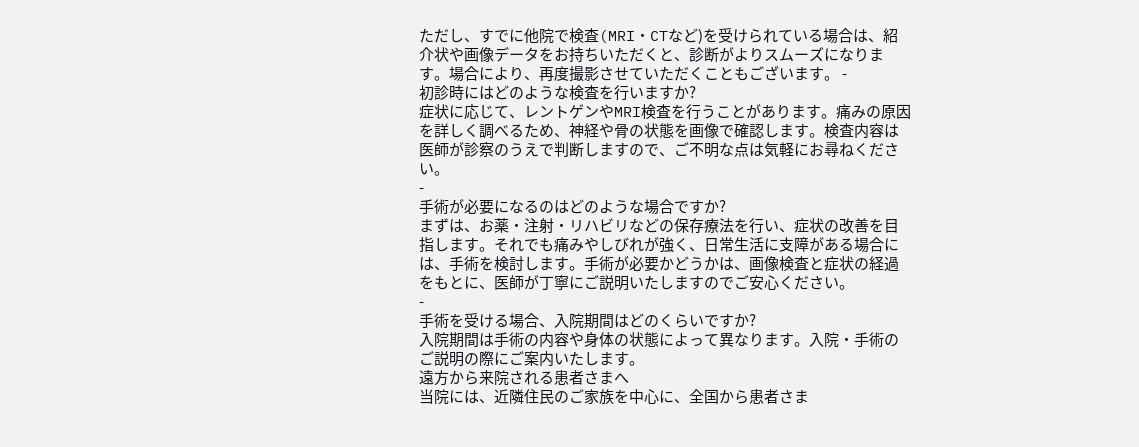ただし、すでに他院で検査(MRI・CTなど)を受けられている場合は、紹介状や画像データをお持ちいただくと、診断がよりスムーズになります。場合により、再度撮影させていただくこともございます。 -
初診時にはどのような検査を行いますか?
症状に応じて、レントゲンやMRI検査を行うことがあります。痛みの原因を詳しく調べるため、神経や骨の状態を画像で確認します。検査内容は医師が診察のうえで判断しますので、ご不明な点は気軽にお尋ねください。
-
手術が必要になるのはどのような場合ですか?
まずは、お薬・注射・リハビリなどの保存療法を行い、症状の改善を目指します。それでも痛みやしびれが強く、日常生活に支障がある場合には、手術を検討します。手術が必要かどうかは、画像検査と症状の経過をもとに、医師が丁寧にご説明いたしますのでご安心ください。
-
手術を受ける場合、入院期間はどのくらいですか?
入院期間は手術の内容や身体の状態によって異なります。入院・手術のご説明の際にご案内いたします。
遠方から来院される患者さまへ
当院には、近隣住民のご家族を中心に、全国から患者さま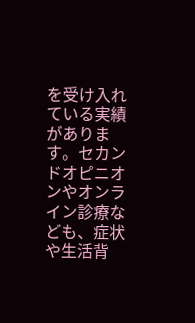を受け入れている実績があります。セカンドオピニオンやオンライン診療なども、症状や生活背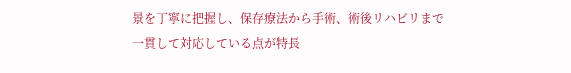景を丁寧に把握し、保存療法から手術、術後リハビリまで一貫して対応している点が特長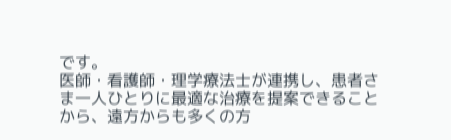です。
医師・看護師・理学療法士が連携し、患者さま一人ひとりに最適な治療を提案できることから、遠方からも多くの方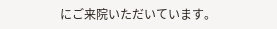にご来院いただいています。